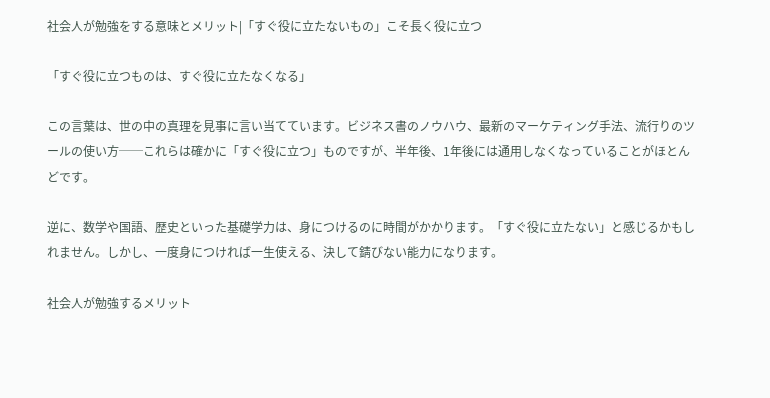社会人が勉強をする意味とメリット|「すぐ役に立たないもの」こそ長く役に立つ

「すぐ役に立つものは、すぐ役に立たなくなる」

この言葉は、世の中の真理を見事に言い当てています。ビジネス書のノウハウ、最新のマーケティング手法、流行りのツールの使い方──これらは確かに「すぐ役に立つ」ものですが、半年後、1年後には通用しなくなっていることがほとんどです。

逆に、数学や国語、歴史といった基礎学力は、身につけるのに時間がかかります。「すぐ役に立たない」と感じるかもしれません。しかし、一度身につければ一生使える、決して錆びない能力になります。

社会人が勉強するメリット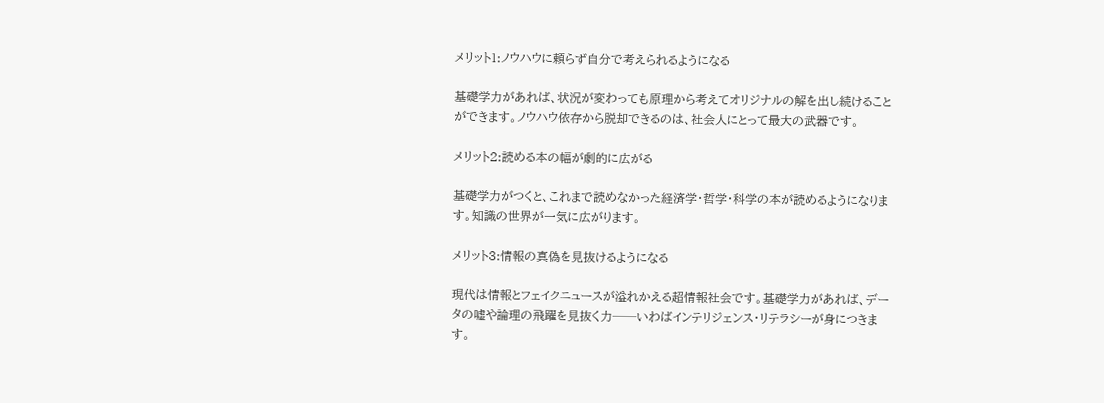メリット1:ノウハウに頼らず自分で考えられるようになる

基礎学力があれば、状況が変わっても原理から考えてオリジナルの解を出し続けることができます。ノウハウ依存から脱却できるのは、社会人にとって最大の武器です。

メリット2:読める本の幅が劇的に広がる

基礎学力がつくと、これまで読めなかった経済学・哲学・科学の本が読めるようになります。知識の世界が一気に広がります。

メリット3:情報の真偽を見抜けるようになる

現代は情報とフェイクニュースが溢れかえる超情報社会です。基礎学力があれば、データの嘘や論理の飛躍を見抜く力──いわばインテリジェンス・リテラシーが身につきます。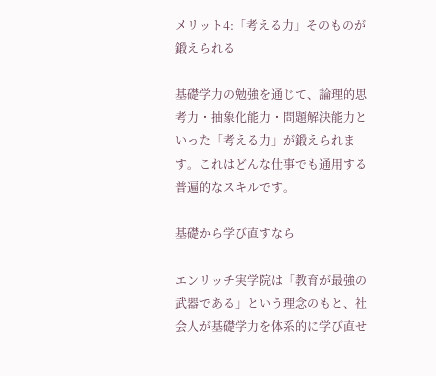メリット4:「考える力」そのものが鍛えられる

基礎学力の勉強を通じて、論理的思考力・抽象化能力・問題解決能力といった「考える力」が鍛えられます。これはどんな仕事でも通用する普遍的なスキルです。

基礎から学び直すなら

エンリッチ実学院は「教育が最強の武器である」という理念のもと、社会人が基礎学力を体系的に学び直せ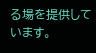る場を提供しています。